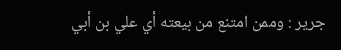جرير : وممن امتنع من بيعته أي علي بن أبي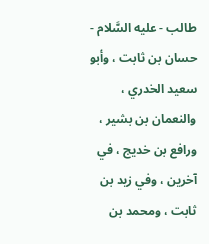طالب - عليه السَّلام - حسان بن ثابت ، وأبو سعيد الخدري ،
والنعمان بن بشير ، ورافع بن خديج ، في آخرين ، وفي زيد بن ثابت ، ومحمد بن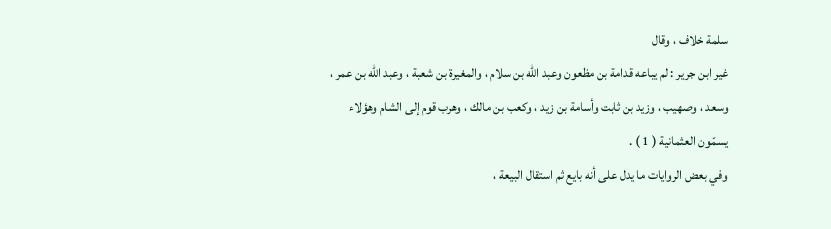سلمة خلاف ، وقال
غير ابن جرير : لم يباعه قدامة بن مظعون وعبد الله بن سلام ، والمغيرة بن شعبة ، وعبد الله بن عمر ،
وسعد ، وصهيب ، وزيد بن ثابت وأسامة بن زيد ، وكعب بن مالك ، وهرب قوم إلى الشام وهؤلاء
يسمّون العثمانية ( 1 ) .
وفي بعض الروايات ما يدل على أنه بايع ثم استقال البيعة ،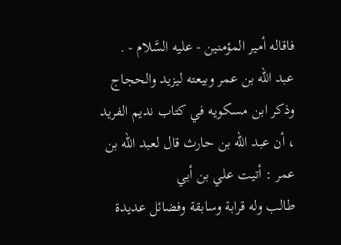فاقاله أمير المؤمنين - عليه السَّلام - .
عبد الله بن عمر وبيعته ليزيد والحجاج
وذكر ابن مسكويه في كتاب نديم الفريد ، أن عبد الله بن حارث قال لعبد الله بن عمر : أتيت علي بن أبي
طالب وله قرابة وسابقة وفضائل عديدة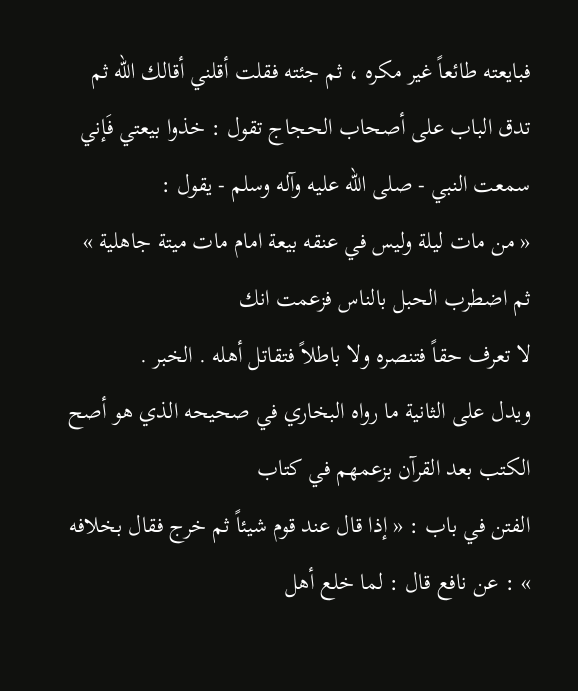فبايعته طائعاً غير مكره ، ثم جئته فقلت أقلني أقالك الله ثم
تدق الباب على أصحاب الحجاج تقول : خذوا بيعتي فَإني سمعت النبي - صلى الله عليه وآله وسلم - يقول :
« من مات ليلة وليس في عنقه بيعة امام مات ميتة جاهلية » ثم اضطرب الحبل بالناس فزعمت انك
لا تعرف حقاً فتنصره ولا باطلاً فتقاتل أهله . الخبر .
ويدل على الثانية ما رواه البخاري في صحيحه الذي هو أصح الكتب بعد القرآن بزعمهم في كتاب
الفتن في باب : « إذا قال عند قوم شيئاً ثم خرج فقال بخلافه » : عن نافع قال : لما خلع أهل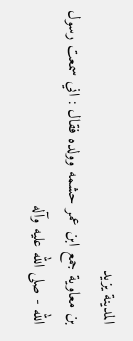المدينة يزيد
بن معاوية جمع ابن عمر حشمه وولده فقال : اني سمعت رسول الله - صلى الله عليه وآله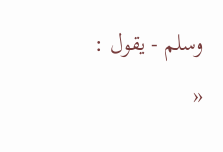وسلم - يقول :
«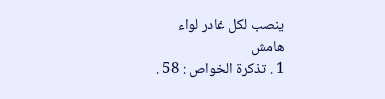ينصب لكل غادر لواء
هامش
1 . تذكرة الخواص : 58 .